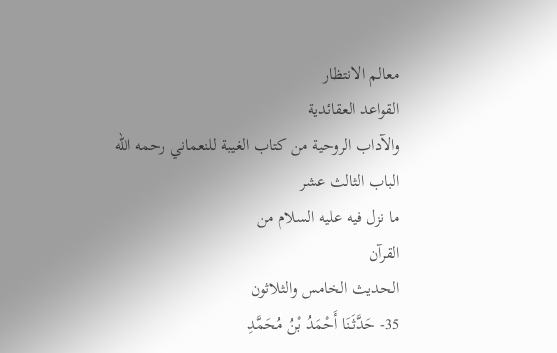معالم الانتظار
القواعد العقائدية
والآداب الروحية من كتاب الغيبة للنعماني رحمه الله
الباب الثالث عشر
ما نزل فيه عليه السلام من
القرآن
الحديث الخامس والثلاثون
35- حَدَّثَنَا أَحْمَدُ بْنُ مُحَمَّدِ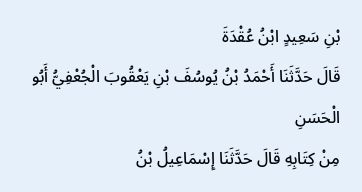بْنِ سَعِيدٍ ابْنُ عُقْدَةَ
قَالَ حَدَّثَنَا أَحْمَدُ بْنُ يُوسُفَ بْنِ يَعْقُوبَ الْجُعْفِيُّ أَبُو الْحَسَنِ
مِنْ كِتَابِهِ قَالَ حَدَّثَنَا إِسْمَاعِيلُ بْنُ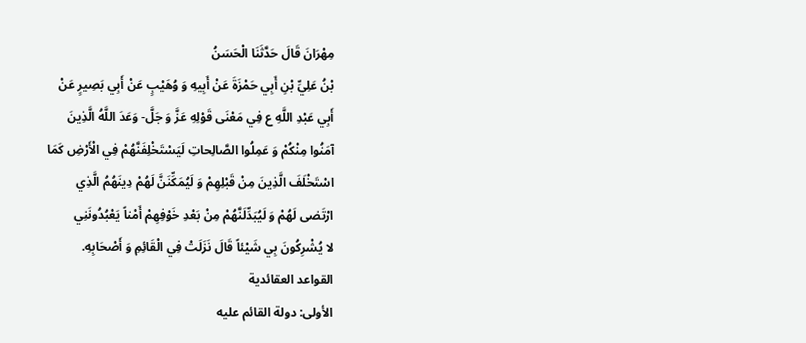مِهْرَانَ قَالَ حَدَّثَنَا الْحَسَنُ
بْنُ عَلِيِّ بْنِ أَبِي حَمْزَةَ عَنْ أَبِيهِ وَ وُهَيْبٍ عَنْ أَبِي بَصِيرٍ عَنْ
أَبِي عَبْدِ اللَّهِ ع فِي مَعْنَى قَوْلِهِ عَزَّ وَ جَلَّ- وَعَدَ اللَّهُ الَّذِينَ
آمَنُوا مِنْكُمْ وَ عَمِلُوا الصَّالِحاتِ لَيَسْتَخْلِفَنَّهُمْ فِي الْأَرْضِ كَمَا
اسْتَخْلَفَ الَّذِينَ مِنْ قَبْلِهِمْ وَ لَيُمَكِّنَنَّ لَهُمْ دِينَهُمُ الَّذِي
ارْتَضى لَهُمْ وَ لَيُبَدِّلَنَّهُمْ مِنْ بَعْدِ خَوْفِهِمْ أَمْناً يَعْبُدُونَنِي
لا يُشْرِكُونَ بِي شَيْئاً قَالَ نَزَلَتْ فِي الْقَائِمِ وَ أَصْحَابِهِ.
القواعد العقائدية
الأولى: دولة القائم عليه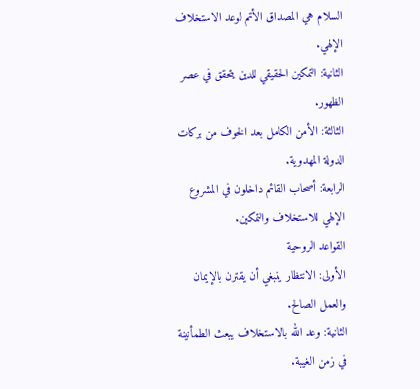السلام هي المصداق الأتم لوعد الاستخلاف الإلهي.
الثانية: التمكين الحقيقي للدين يتحقق في عصر الظهور.
الثالثة: الأمن الكامل بعد الخوف من بركات الدولة المهدوية.
الرابعة: أصحاب القائم داخلون في المشروع الإلهي للاستخلاف والتمكين.
القواعد الروحية
الأولى: الانتظار ينبغي أن يقترن بالإيمان والعمل الصالح.
الثانية: وعد الله بالاستخلاف يبعث الطمأنينة في زمن الغيبة.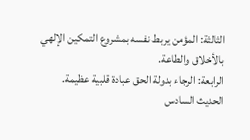الثالثة: المؤمن يربط نفسه بمشروع التمكين الإلهي بالأخلاق والطاعة.
الرابعة: الرجاء بدولة الحق عبادة قلبية عظيمة.
الحديث السادس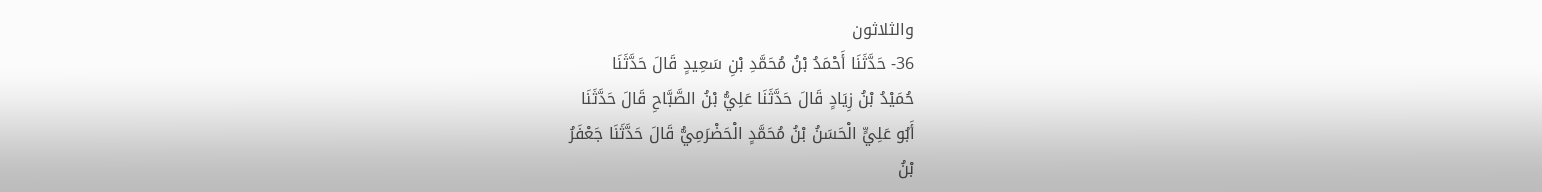والثلاثون
36- حَدَّثَنَا أَحْمَدُ بْنُ مُحَمَّدِ بْنِ سَعِيدٍ قَالَ حَدَّثَنَا
حُمَيْدُ بْنُ زِيَادٍ قَالَ حَدَّثَنَا عَلِيُّ بْنُ الصَّبَّاحِ قَالَ حَدَّثَنَا
أَبُو عَلِيٍّ الْحَسَنُ بْنُ مُحَمَّدٍ الْحَضْرَمِيُّ قَالَ حَدَّثَنَا جَعْفَرُ
بْنُ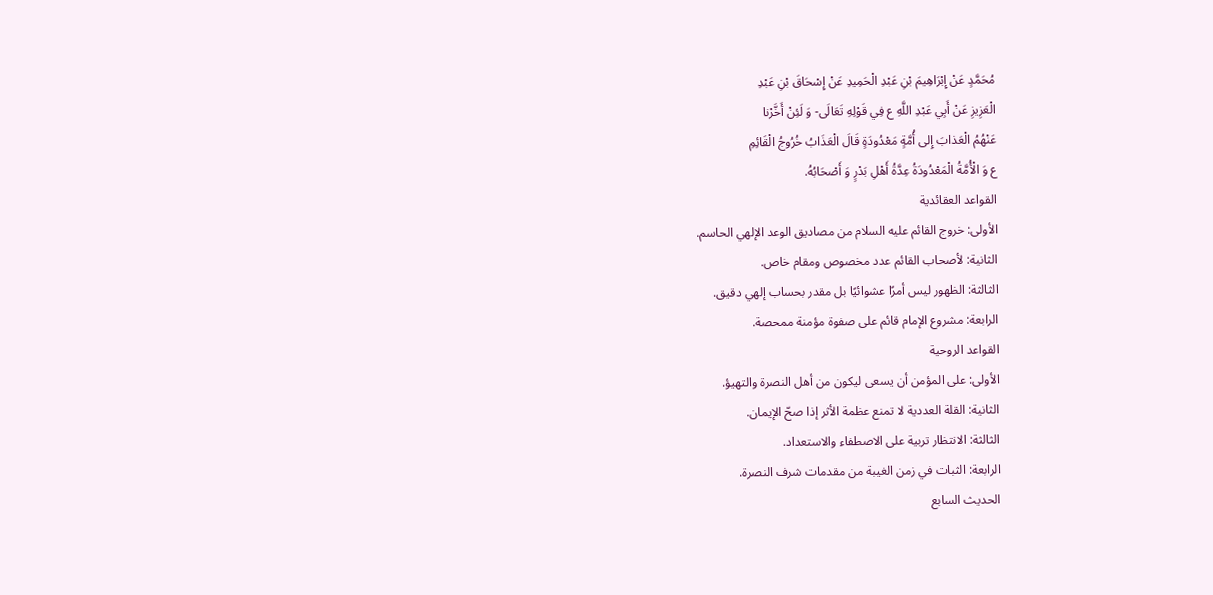مُحَمَّدٍ عَنْ إِبْرَاهِيمَ بْنِ عَبْدِ الْحَمِيدِ عَنْ إِسْحَاقَ بْنِ عَبْدِ
الْعَزِيزِ عَنْ أَبِي عَبْدِ اللَّهِ ع فِي قَوْلِهِ تَعَالَى- وَ لَئِنْ أَخَّرْنا
عَنْهُمُ الْعَذابَ إِلى أُمَّةٍ مَعْدُودَةٍ قَالَ الْعَذَابُ خُرُوجُ الْقَائِمِ
ع وَ الْأُمَّةُ الْمَعْدُودَةُ عِدَّةُ أَهْلِ بَدْرٍ وَ أَصْحَابُهُ.
القواعد العقائدية
الأولى: خروج القائم عليه السلام من مصاديق الوعد الإلهي الحاسم.
الثانية: لأصحاب القائم عدد مخصوص ومقام خاص.
الثالثة: الظهور ليس أمرًا عشوائيًا بل مقدر بحساب إلهي دقيق.
الرابعة: مشروع الإمام قائم على صفوة مؤمنة ممحصة.
القواعد الروحية
الأولى: على المؤمن أن يسعى ليكون من أهل النصرة والتهيؤ.
الثانية: القلة العددية لا تمنع عظمة الأثر إذا صحّ الإيمان.
الثالثة: الانتظار تربية على الاصطفاء والاستعداد.
الرابعة: الثبات في زمن الغيبة من مقدمات شرف النصرة.
الحديث السابع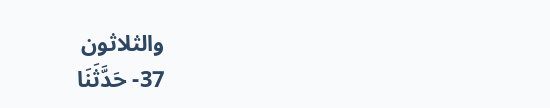والثلاثون
37- حَدَّثَنَا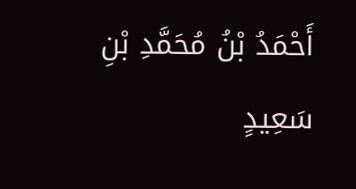أَحْمَدُ بْنُ مُحَمَّدِ بْنِ سَعِيدٍ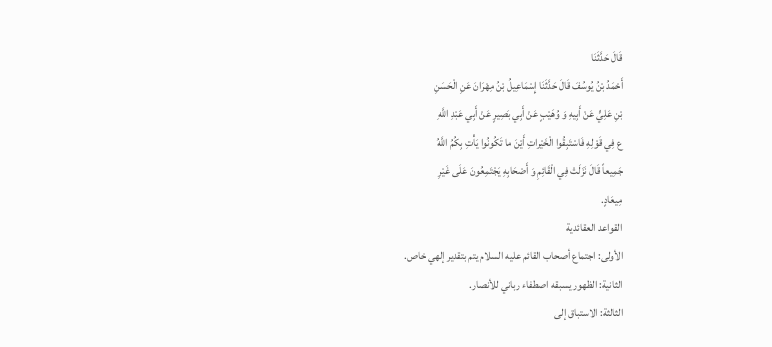قَالَ حَدَّثَنَا
أَحْمَدُ بْنُ يُوسُفَ قَالَ حَدَّثَنَا إِسْمَاعِيلُ بْنُ مِهْرَانَ عَنِ الْحَسَنِ
بْنِ عَلِيٍّ عَنْ أَبِيهِ وَ وُهَيْبٍ عَنْ أَبِي بَصِيرٍ عَنْ أَبِي عَبْدِ اللَّهِ
ع فِي قَوْلِهِ فَاسْتَبِقُوا الْخَيْراتِ أَيْنَ ما تَكُونُوا يَأْتِ بِكُمُ اللَّهُ
جَمِيعاً قَالَ نَزَلَتْ فِي الْقَائِمِ وَ أَصْحَابِهِ يَجْتَمِعُونَ عَلَى غَيْرِ
مِيعَادٍ.
القواعد العقائدية
الأولى: اجتماع أصحاب القائم عليه السلام يتم بتقدير إلهي خاص.
الثانية: الظهور يسبقه اصطفاء رباني للأنصار.
الثالثة: الاستباق إلى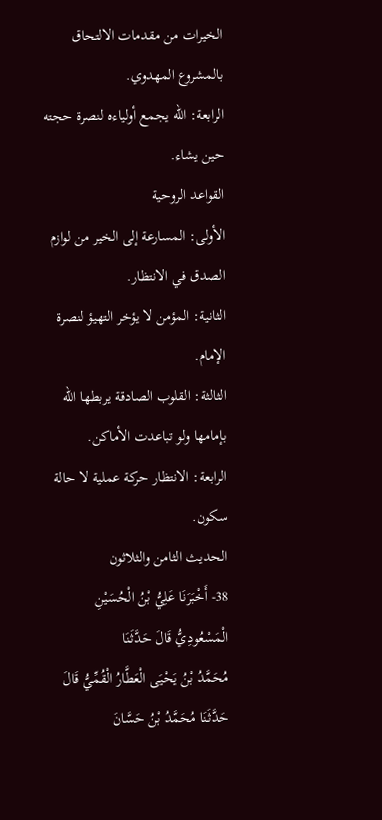الخيرات من مقدمات الالتحاق بالمشروع المهدوي.
الرابعة: الله يجمع أولياءه لنصرة حجته حين يشاء.
القواعد الروحية
الأولى: المسارعة إلى الخير من لوازم الصدق في الانتظار.
الثانية: المؤمن لا يؤخر التهيؤ لنصرة الإمام.
الثالثة: القلوب الصادقة يربطها الله بإمامها ولو تباعدت الأماكن.
الرابعة: الانتظار حركة عملية لا حالة سكون.
الحديث الثامن والثلاثون
38- أَخْبَرَنَا عَلِيُّ بْنُ الْحُسَيْنِ الْمَسْعُودِيُّ قَالَ حَدَّثَنَا
مُحَمَّدُ بْنُ يَحْيَى الْعَطَّارُ الْقُمِّيُّ قَالَ حَدَّثَنَا مُحَمَّدُ بْنُ حَسَّانَ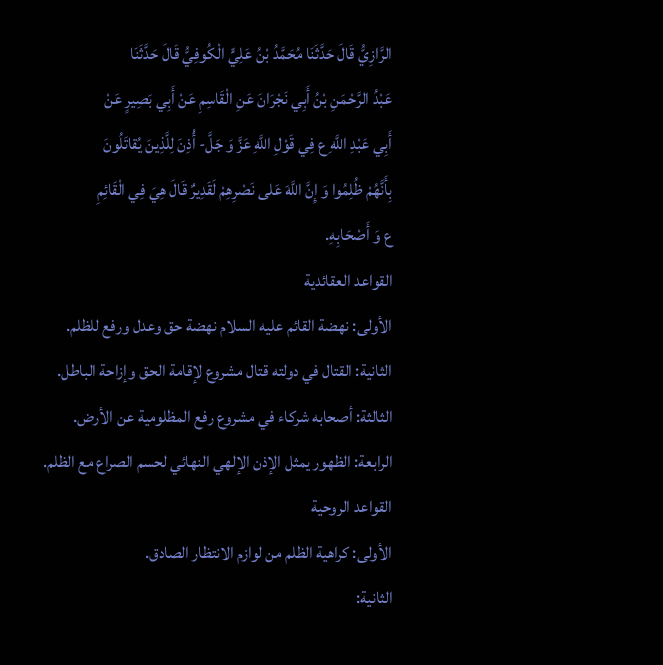الرَّازِيُّ قَالَ حَدَّثَنَا مُحَمَّدُ بْنُ عَلِيٍّ الْكُوفِيُّ قَالَ حَدَّثَنَا
عَبْدُ الرَّحْمَنِ بْنُ أَبِي نَجْرَانَ عَنِ الْقَاسِمِ عَنْ أَبِي بَصِيرٍ عَنْ
أَبِي عَبْدِ اللَّهِ ع فِي قَوْلِ اللَّهِ عَزَّ وَ جَلَّ- أُذِنَ لِلَّذِينَ يُقاتَلُونَ
بِأَنَّهُمْ ظُلِمُوا وَ إِنَّ اللَّهَ عَلى نَصْرِهِمْ لَقَدِيرٌ قَالَ هِيَ فِي الْقَائِمِ
ع وَ أَصْحَابِهِ.
القواعد العقائدية
الأولى: نهضة القائم عليه السلام نهضة حق وعدل ورفع للظلم.
الثانية: القتال في دولته قتال مشروع لإقامة الحق وإزاحة الباطل.
الثالثة: أصحابه شركاء في مشروع رفع المظلومية عن الأرض.
الرابعة: الظهور يمثل الإذن الإلهي النهائي لحسم الصراع مع الظلم.
القواعد الروحية
الأولى: كراهية الظلم من لوازم الانتظار الصادق.
الثانية: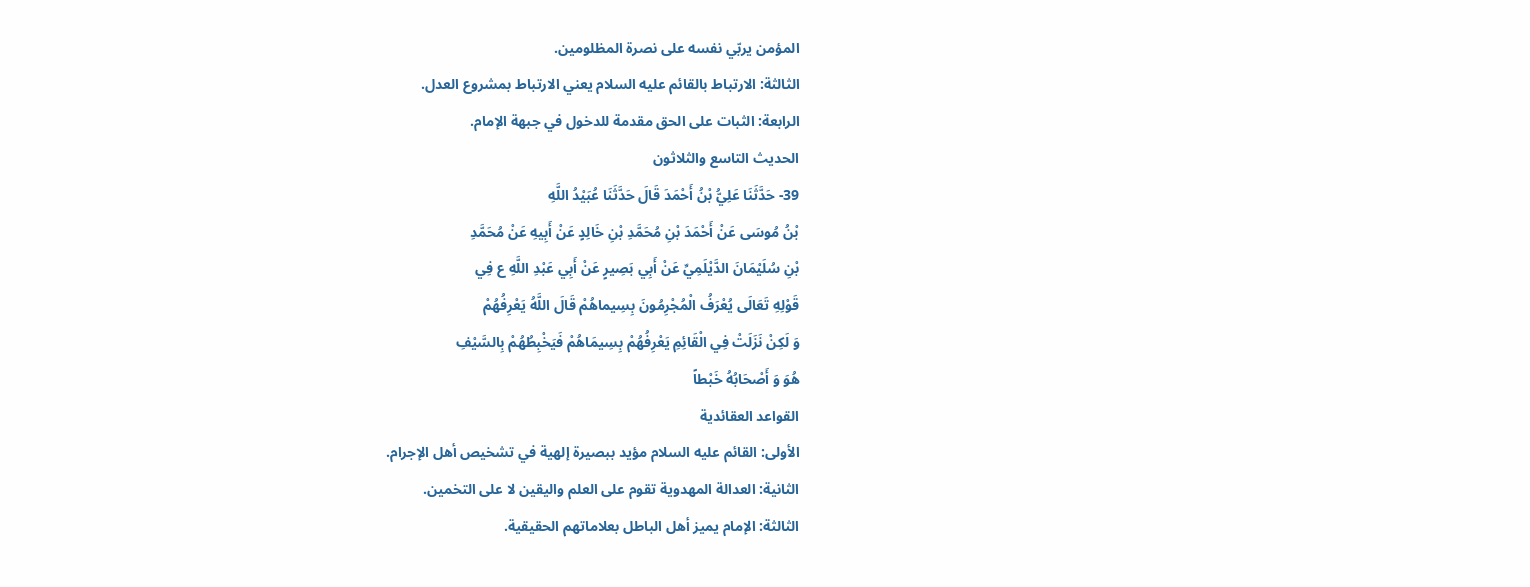المؤمن يربّي نفسه على نصرة المظلومين.
الثالثة: الارتباط بالقائم عليه السلام يعني الارتباط بمشروع العدل.
الرابعة: الثبات على الحق مقدمة للدخول في جبهة الإمام.
الحديث التاسع والثلاثون
39- حَدَّثَنَا عَلِيُّ بْنُ أَحْمَدَ قَالَ حَدَّثَنَا عُبَيْدُ اللَّهِ
بْنُ مُوسَى عَنْ أَحْمَدَ بْنِ مُحَمَّدِ بْنِ خَالِدٍ عَنْ أَبِيهِ عَنْ مُحَمَّدِ
بْنِ سُلَيْمَانَ الدَّيْلَمِيِّ عَنْ أَبِي بَصِيرٍ عَنْ أَبِي عَبْدِ اللَّهِ ع فِي
قَوْلِهِ تَعَالَى يُعْرَفُ الْمُجْرِمُونَ بِسِيماهُمْ قَالَ اللَّهُ يَعْرِفُهُمْ
وَ لَكِنْ نَزَلَتْ فِي الْقَائِمِ يَعْرِفُهُمْ بِسِيمَاهُمْ فَيَخْبِطُهُمْ بِالسَّيْفِ
هُوَ وَ أَصْحَابُهُ خَبْطاً
القواعد العقائدية
الأولى: القائم عليه السلام مؤيد ببصيرة إلهية في تشخيص أهل الإجرام.
الثانية: العدالة المهدوية تقوم على العلم واليقين لا على التخمين.
الثالثة: الإمام يميز أهل الباطل بعلاماتهم الحقيقية.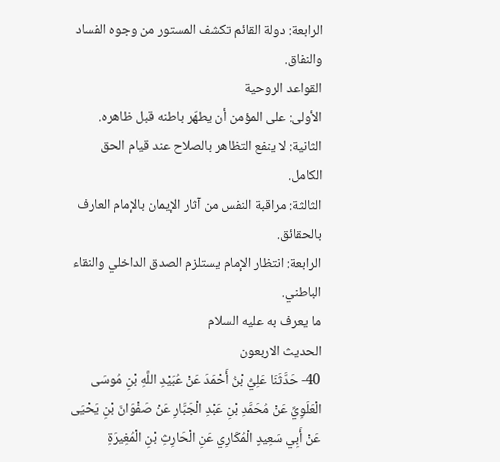الرابعة: دولة القائم تكشف المستور من وجوه الفساد والنفاق.
القواعد الروحية
الأولى: على المؤمن أن يطهّر باطنه قبل ظاهره.
الثانية: لا ينفع التظاهر بالصلاح عند قيام الحق الكامل.
الثالثة: مراقبة النفس من آثار الإيمان بالإمام العارف بالحقائق.
الرابعة: انتظار الإمام يستلزم الصدق الداخلي والنقاء الباطني.
ما يعرف به عليه السلام
الحديث الاربعون
40- حَدَّثَنَا عَلِيُّ بْنُ أَحْمَدَ عَنْ عُبَيْدِ اللَّهِ بْنِ مُوسَى
الْعَلَوِيِّ عَنْ مُحَمَّدِ بْنِ عَبْدِ الْجَبَّارِ عَنْ صَفْوَانَ بْنِ يَحْيَى
عَنْ أَبِي سَعِيدٍ الْمُكَارِي عَنِ الْحَارِثِ بْنِ الْمُغِيرَةِ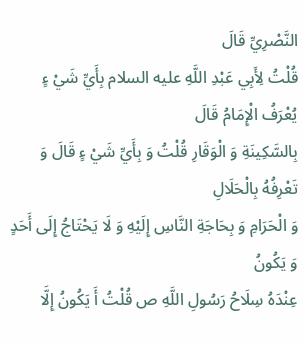النَّصْرِيِّ قَالَ
قُلْتُ لِأَبِي عَبْدِ اللَّهِ عليه السلام بِأَيِّ شَيْ ءٍ يُعْرَفُ الْإِمَامُ قَالَ
بِالسَّكِينَةِ وَ الْوَقَارِ قُلْتُ وَ بِأَيِّ شَيْ ءٍ قَالَ وَ تَعْرِفُهُ بِالْحَلَالِ
وَ الْحَرَامِ وَ بِحَاجَةِ النَّاسِ إِلَيْهِ وَ لَا يَحْتَاجُ إِلَى أَحَدٍ وَ يَكُونُ
عِنْدَهُ سِلَاحُ رَسُولِ اللَّهِ ص قُلْتُ أَ يَكُونُ إِلَّا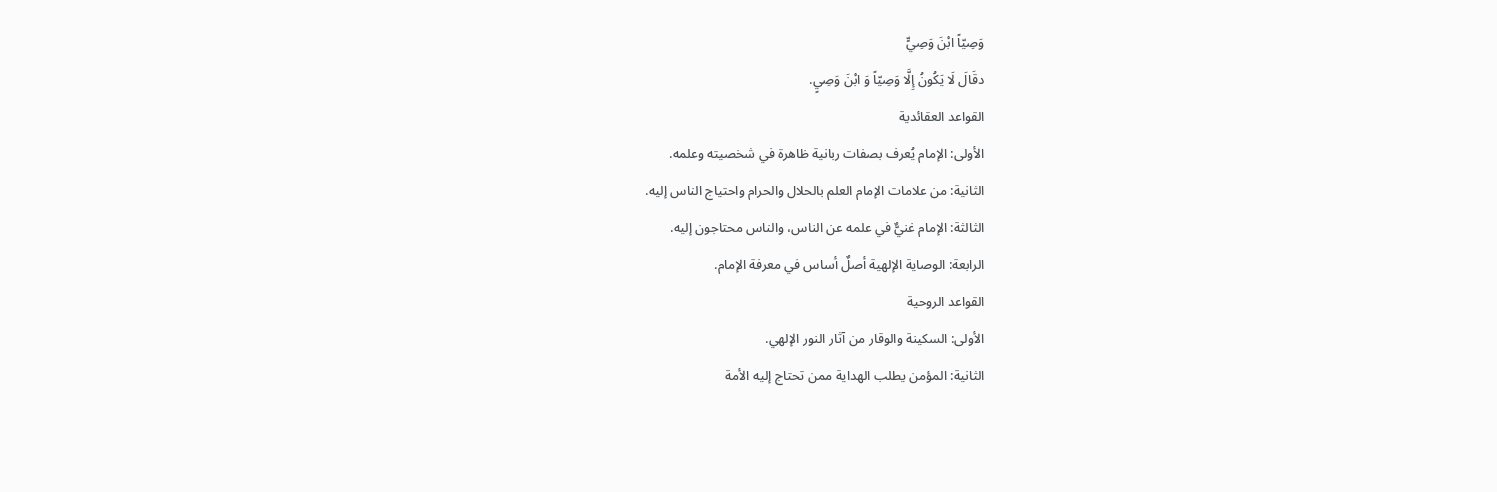وَصِيّاً ابْنَ وَصِيٍّ
دقَالَ لَا يَكُونُ إِلَّا وَصِيّاً وَ ابْنَ وَصِيٍ.
القواعد العقائدية
الأولى: الإمام يُعرف بصفات ربانية ظاهرة في شخصيته وعلمه.
الثانية: من علامات الإمام العلم بالحلال والحرام واحتياج الناس إليه.
الثالثة: الإمام غنيٌّ في علمه عن الناس، والناس محتاجون إليه.
الرابعة: الوصاية الإلهية أصلٌ أساس في معرفة الإمام.
القواعد الروحية
الأولى: السكينة والوقار من آثار النور الإلهي.
الثانية: المؤمن يطلب الهداية ممن تحتاج إليه الأمة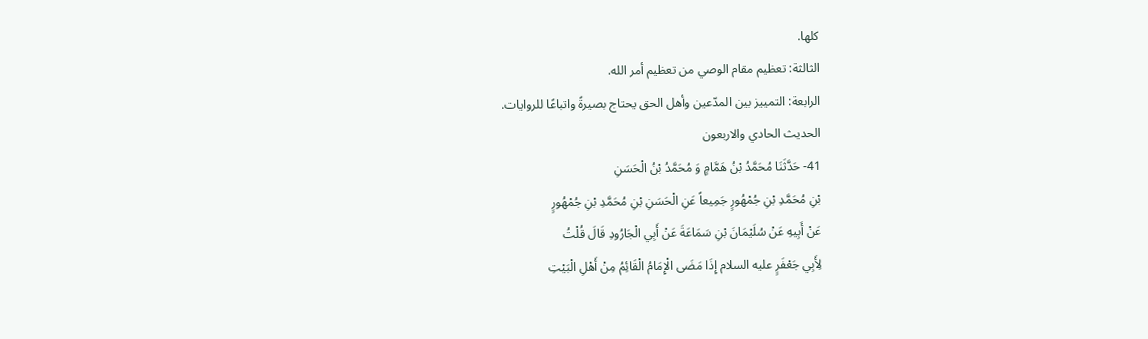كلها.
الثالثة: تعظيم مقام الوصي من تعظيم أمر الله.
الرابعة: التمييز بين المدّعين وأهل الحق يحتاج بصيرةً واتباعًا للروايات.
الحديث الحادي والاربعون
41- حَدَّثَنَا مُحَمَّدُ بْنُ هَمَّامٍ وَ مُحَمَّدُ بْنُ الْحَسَنِ
بْنِ مُحَمَّدِ بْنِ جُمْهُورٍ جَمِيعاً عَنِ الْحَسَنِ بْنِ مُحَمَّدِ بْنِ جُمْهُورٍ
عَنْ أَبِيهِ عَنْ سُلَيْمَانَ بْنِ سَمَاعَةَ عَنْ أَبِي الْجَارُودِ قَالَ قُلْتُ
لِأَبِي جَعْفَرٍ عليه السلام إِذَا مَضَى الْإِمَامُ الْقَائِمُ مِنْ أَهْلِ الْبَيْتِ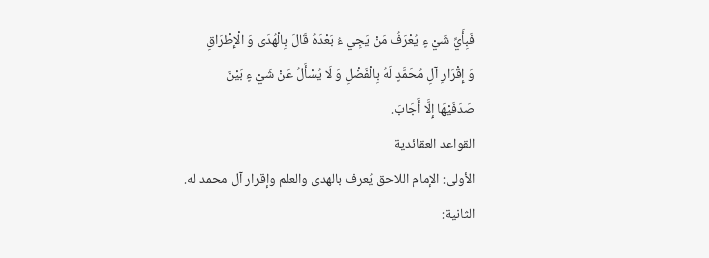فَبِأَيِّ شَيْ ءٍ يُعْرَفُ مَنْ يَجِي ءُ بَعْدَهُ قَالَ بِالْهُدَى وَ الْإِطْرَاقِ
وَ إِقْرَارِ آلِ مُحَمَّدٍ لَهُ بِالْفَضْلِ وَ لَا يُسْأَلُ عَنْ شَيْ ءٍ بَيْنَ
صَدَفَيْهَا إِلَّا أَجَابَ.
القواعد العقائدية
الأولى: الإمام اللاحق يُعرف بالهدى والعلم وإقرار آل محمد له.
الثانية: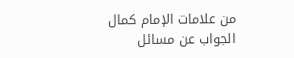من علامات الإمام كمال الجواب عن مسائل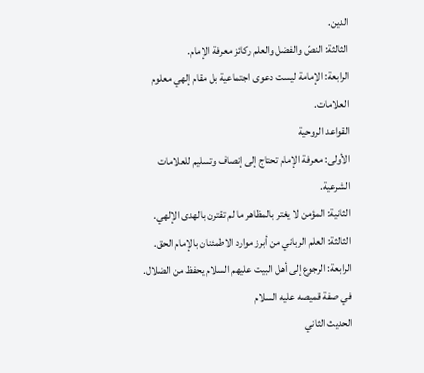الدين.
الثالثة: النصّ والفضل والعلم ركائز معرفة الإمام.
الرابعة: الإمامة ليست دعوى اجتماعية بل مقام إلهي معلوم العلامات.
القواعد الروحية
الأولى: معرفة الإمام تحتاج إلى إنصاف وتسليم للعلامات الشرعية.
الثانية: المؤمن لا يغتر بالمظاهر ما لم تقترن بالهدى الإلهي.
الثالثة: العلم الرباني من أبرز موارد الاطمئنان بالإمام الحق.
الرابعة: الرجوع إلى أهل البيت عليهم السلام يحفظ من الضلال.
في صفة قميصه عليه السلام
الحديث الثاني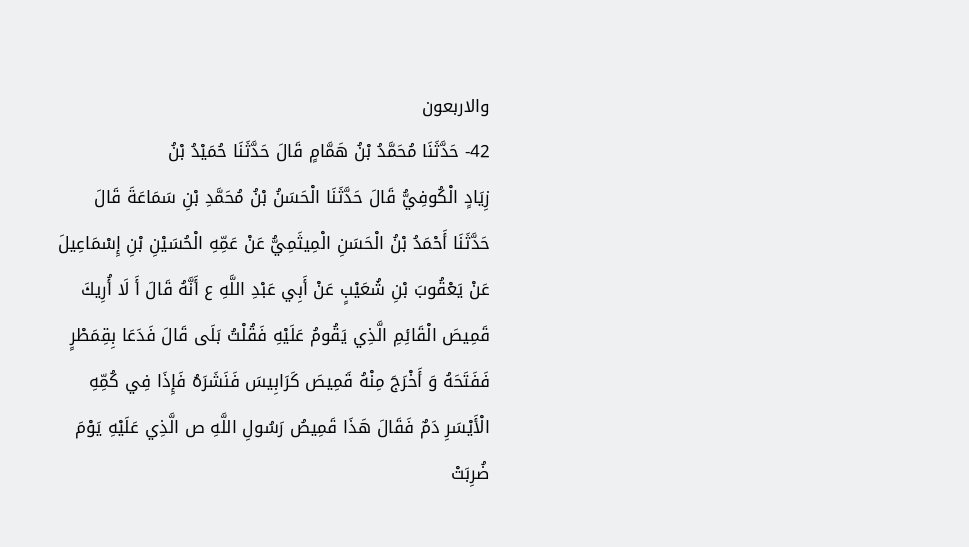والاربعون
42- حَدَّثَنَا مُحَمَّدُ بْنُ هَمَّامٍ قَالَ حَدَّثَنَا حُمَيْدُ بْنُ
زِيَادٍ الْكُوفِيُّ قَالَ حَدَّثَنَا الْحَسَنُ بْنُ مُحَمَّدِ بْنِ سَمَاعَةَ قَالَ
حَدَّثَنَا أَحْمَدُ بْنُ الْحَسَنِ الْمِيثَمِيُّ عَنْ عَمِّهِ الْحُسَيْنِ بْنِ إِسْمَاعِيلَ
عَنْ يَعْقُوبَ بْنِ شُعَيْبٍ عَنْ أَبِي عَبْدِ اللَّهِ ع أَنَّهُ قَالَ أَ لَا أُرِيكَ
قَمِيصَ الْقَائِمِ الَّذِي يَقُومُ عَلَيْهِ فَقُلْتُ بَلَى قَالَ فَدَعَا بِقِمَطْرٍ
فَفَتَحَهُ وَ أَخْرَجَ مِنْهُ قَمِيصَ كَرَابِيسَ فَنَشَرَهُ فَإِذَا فِي كُمِّهِ
الْأَيْسَرِ دَمٌ فَقَالَ هَذَا قَمِيصُ رَسُولِ اللَّهِ ص الَّذِي عَلَيْهِ يَوْمَ
ضُرِبَتْ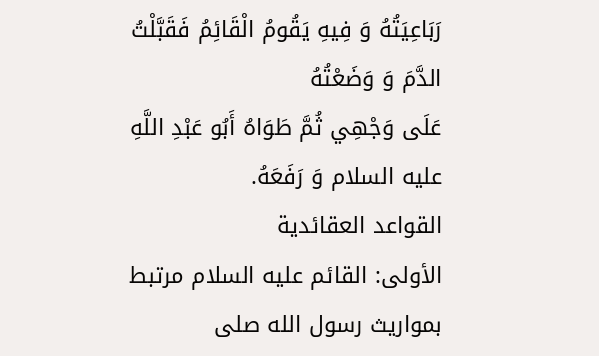رَبَاعِيَتُهُ وَ فِيهِ يَقُومُ الْقَائِمُ فَقَبَّلْتُ الدَّمَ وَ وَضَعْتُهُ
عَلَى وَجْهِي ثُمَّ طَوَاهُ أَبُو عَبْدِ اللَّهِ عليه السلام وَ رَفَعَهُ.
القواعد العقائدية
الأولى: القائم عليه السلام مرتبط بمواريث رسول الله صلى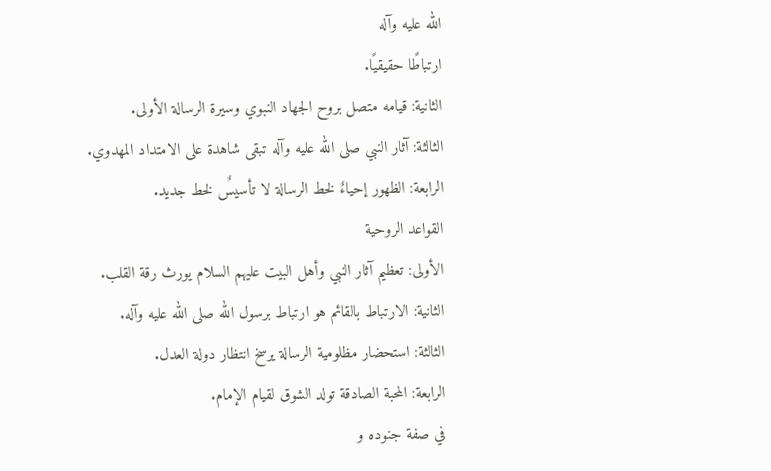الله عليه وآله
ارتباطًا حقيقيًا.
الثانية: قيامه متصل بروح الجهاد النبوي وسيرة الرسالة الأولى.
الثالثة: آثار النبي صلى الله عليه وآله تبقى شاهدة على الامتداد المهدوي.
الرابعة: الظهور إحياءٌ لخط الرسالة لا تأسيسٌ لخط جديد.
القواعد الروحية
الأولى: تعظيم آثار النبي وأهل البيت عليهم السلام يورث رقة القلب.
الثانية: الارتباط بالقائم هو ارتباط برسول الله صلى الله عليه وآله.
الثالثة: استحضار مظلومية الرسالة يرسخ انتظار دولة العدل.
الرابعة: المحبة الصادقة تولد الشوق لقيام الإمام.
في صفة جنوده و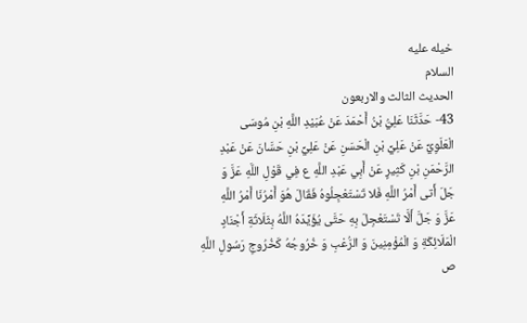خيله عليه
السلام
الحديث الثالث والاربعون
43- حَدَّثَنَا عَلِيُّ بْنُ أَحْمَدَ عَنْ عُبَيْدِ اللَّهِ بْنِ مُوسَى
الْعَلَوِيِّ عَنْ عَلِيِّ بْنِ الْحَسَنِ عَنْ عَلِيِّ بْنِ حَسَّانَ عَنْ عَبْدِ
الرَّحْمَنِ بْنِ كَثِيرٍ عَنْ أَبِي عَبْدِ اللَّهِ ع فِي قَوْلِ اللَّهِ عَزَّ وَ
جَلَ أَتى أَمْرُ اللَّهِ فَلا تَسْتَعْجِلُوهُ فَقَالَ هُوَ أَمْرُنَا أَمْرُ اللَّهِ
عَزَّ وَ جَلَّ أَلَّا تَسْتَعْجِلَ بِهِ حَتَّى يُؤَيِّدَهُ اللَّهُ بِثَلَاثَةِ أَجْنَادٍ
الْمَلَائِكَةِ وَ الْمُؤْمِنِينَ وَ الرُّعْبِ وَ خُرُوجُهُ كَخُرُوجِ رَسُولِ اللَّهِ
ص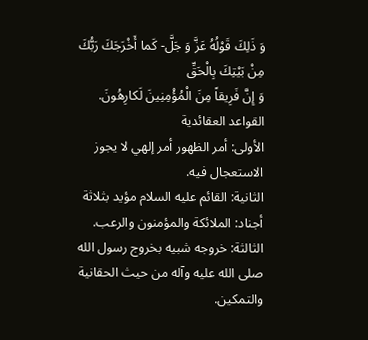وَ ذَلِكَ قَوْلُهُ عَزَّ وَ جَلَّ- كَما أَخْرَجَكَ رَبُّكَ مِنْ بَيْتِكَ بِالْحَقِّ
وَ إِنَّ فَرِيقاً مِنَ الْمُؤْمِنِينَ لَكارِهُونَ.
القواعد العقائدية
الأولى: أمر الظهور أمر إلهي لا يجوز الاستعجال فيه.
الثانية: القائم عليه السلام مؤيد بثلاثة أجناد: الملائكة والمؤمنون والرعب.
الثالثة: خروجه شبيه بخروج رسول الله صلى الله عليه وآله من حيث الحقانية
والتمكين.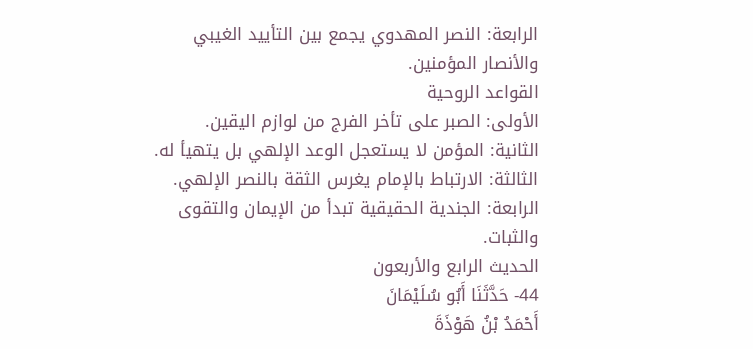الرابعة: النصر المهدوي يجمع بين التأييد الغيبي والأنصار المؤمنين.
القواعد الروحية
الأولى: الصبر على تأخر الفرج من لوازم اليقين.
الثانية: المؤمن لا يستعجل الوعد الإلهي بل يتهيأ له.
الثالثة: الارتباط بالإمام يغرس الثقة بالنصر الإلهي.
الرابعة: الجندية الحقيقية تبدأ من الإيمان والتقوى والثبات.
الحديث الرابع والأربعون
44- حَدَّثَنَا أَبُو سُلَيْمَانَ
أَحْمَدُ بْنُ هَوْذَةَ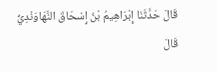قَالَ حَدَّثَنَا إِبْرَاهِيمُ بْنُ إِسْحَاقَ النَّهَاوَنْدِيُّ
قَالَ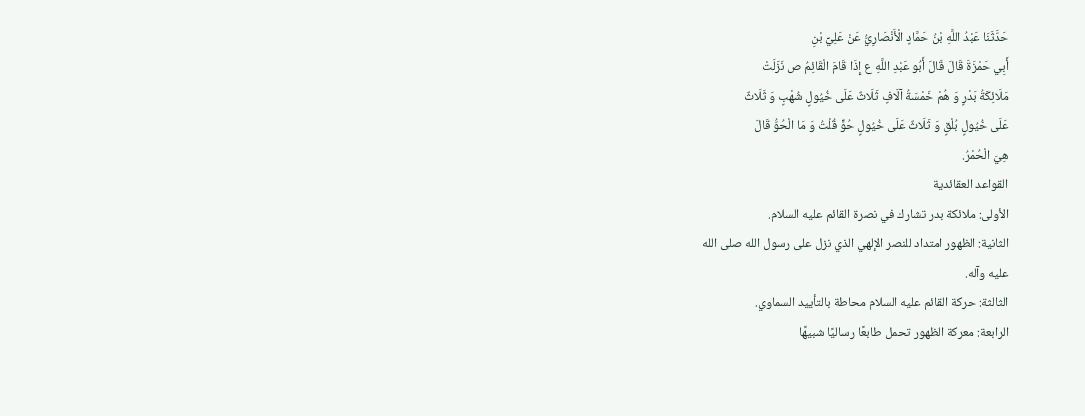حَدَّثَنَا عَبْدُ اللَّهِ بْنُ حَمَّادٍ الْأَنْصَارِيُّ عَنْ عَلِيِّ بْنِ
أَبِي حَمْزَةَ قَالَ قَالَ أَبُو عَبْدِ اللَّهِ ع إِذَا قَامَ الْقَائِمُ ص نَزَلَتْ
مَلَائِكَةُ بَدْرٍ وَ هُمْ خَمْسَةُ آلَافٍ ثَلَاثٌ عَلَى خُيُولٍ شُهْبٍ وَ ثَلَاثٌ
عَلَى خُيُولٍ بُلْقٍ وَ ثَلَاثٌ عَلَى خُيُولٍ حُوٍّ قُلْتُ وَ مَا الْحُوُّ قَالَ
هِيَ الْحُمْرُ.
القواعد العقائدية
الأولى: ملائكة بدر تشارك في نصرة القائم عليه السلام.
الثانية: الظهور امتداد للنصر الإلهي الذي نزل على رسول الله صلى الله
عليه وآله.
الثالثة: حركة القائم عليه السلام محاطة بالتأييد السماوي.
الرابعة: معركة الظهور تحمل طابعًا رساليًا شبيهًا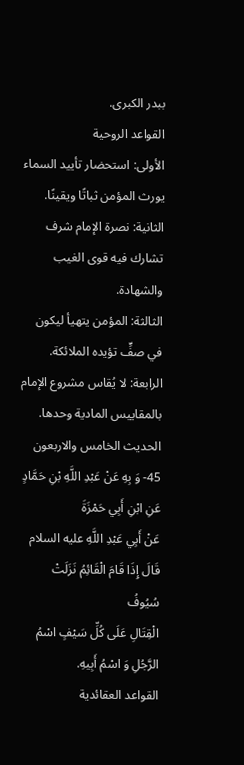ببدر الكبرى.
القواعد الروحية
الأولى: استحضار تأييد السماء يورث المؤمن ثباتًا ويقينًا.
الثانية: نصرة الإمام شرف تشارك فيه قوى الغيب والشهادة.
الثالثة: المؤمن يتهيأ ليكون في صفٍّ تؤيده الملائكة.
الرابعة: لا يُقاس مشروع الإمام بالمقاييس المادية وحدها.
الحديث الخامس والاربعون
45- وَ بِهِ عَنْ عَبْدِ اللَّهِ بْنِ حَمَّادٍ عَنِ ابْنِ أَبِي حَمْزَةَ
عَنْ أَبِي عَبْدِ اللَّهِ عليه السلام قَالَ إِذَا قَامَ الْقَائِمُ نَزَلَتْ سُيُوفُ
الْقِتَالِ عَلَى كُلِّ سَيْفٍ اسْمُ الرَّجُلِ وَ اسْمُ أَبِيهِ.
القواعد العقائدية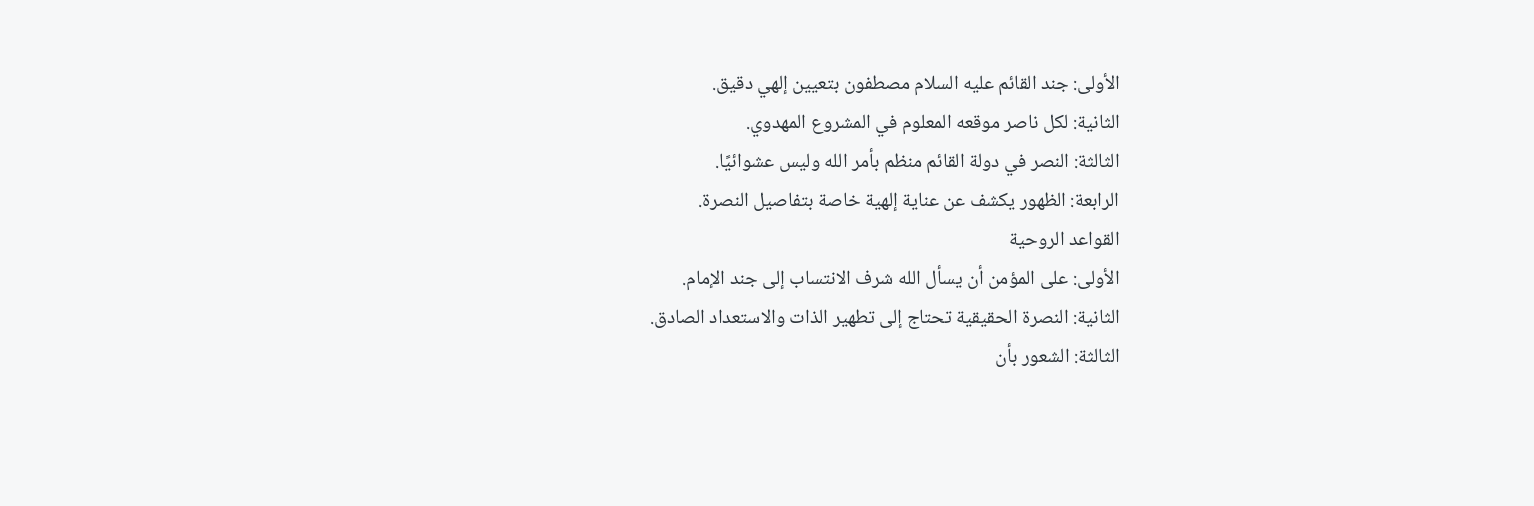الأولى: جند القائم عليه السلام مصطفون بتعيين إلهي دقيق.
الثانية: لكل ناصر موقعه المعلوم في المشروع المهدوي.
الثالثة: النصر في دولة القائم منظم بأمر الله وليس عشوائيًا.
الرابعة: الظهور يكشف عن عناية إلهية خاصة بتفاصيل النصرة.
القواعد الروحية
الأولى: على المؤمن أن يسأل الله شرف الانتساب إلى جند الإمام.
الثانية: النصرة الحقيقية تحتاج إلى تطهير الذات والاستعداد الصادق.
الثالثة: الشعور بأن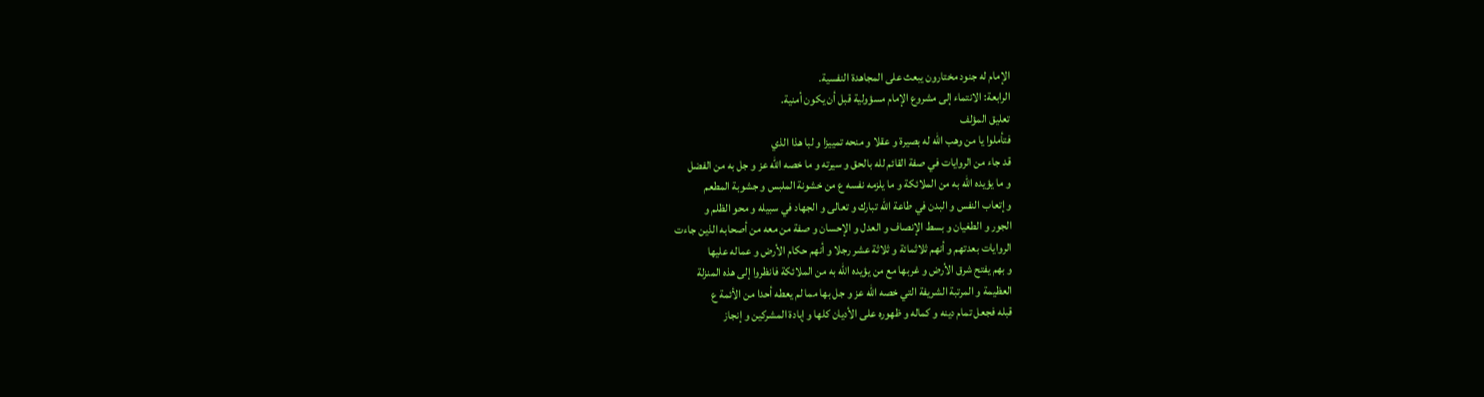الإمام له جنود مختارون يبعث على المجاهدة النفسية.
الرابعة: الانتماء إلى مشروع الإمام مسؤولية قبل أن يكون أمنية.
تعليق المؤلف
فتأملوا يا من وهب الله له بصيرة و عقلا و منحه تمييزا و لبا هذا الذي
قد جاء من الروايات في صفة القائم لله بالحق و سيرته و ما خصه الله عز و جل به من الفضل
و ما يؤيده الله به من الملائكة و ما يلزمه نفسه ع من خشونة الملبس و جشوبة المطعم
و إتعاب النفس و البدن في طاعة الله تبارك و تعالى و الجهاد في سبيله و محو الظلم و
الجور و الطغيان و بسط الإنصاف و العدل و الإحسان و صفة من معه من أصحابه الذين جاءت
الروايات بعدتهم و أنهم ثلاثمائة و ثلاثة عشر رجلا و أنهم حكام الأرض و عماله عليها
و بهم يفتح شرق الأرض و غربها مع من يؤيده الله به من الملائكة فانظروا إلى هذه المنزلة
العظيمة و المرتبة الشريفة التي خصه الله عز و جل بها مما لم يعطه أحدا من الأئمة ع
قبله فجعل تمام دينه و كماله و ظهوره على الأديان كلها و إبادة المشركين و إنجاز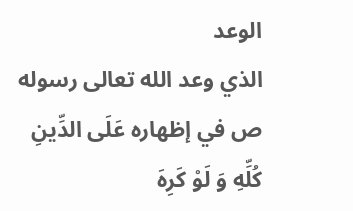الوعد
الذي وعد الله تعالى رسوله ص في إظهاره عَلَى الدِّينِ كُلِّهِ وَ لَوْ كَرِهَ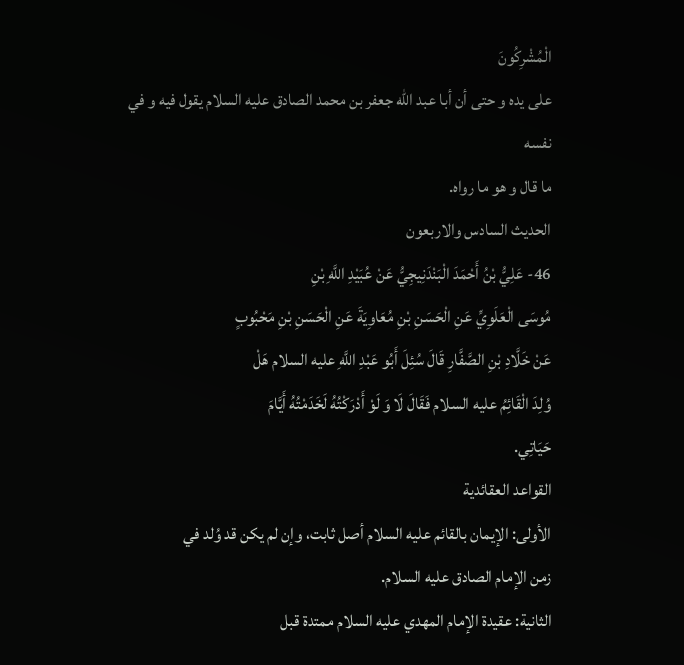الْمُشْرِكُونَ
على يده و حتى أن أبا عبد الله جعفر بن محمد الصادق عليه السلام يقول فيه و في نفسه
ما قال و هو ما رواه.
الحديث السادس والاربعون
46- عَلِيُّ بْنُ أَحْمَدَ الْبَنْدَنِيجِيُّ عَنْ عُبَيْدِ اللَّهِ بْنِ
مُوسَى الْعَلَوِيِّ عَنِ الْحَسَنِ بْنِ مُعَاوِيَةَ عَنِ الْحَسَنِ بْنِ مَحْبُوبٍ
عَنْ خَلَّادِ بْنِ الصَّفَّارِ قَالَ سُئِلَ أَبُو عَبْدِ اللَّهِ عليه السلام هَلْ
وُلِدَ الْقَائِمُ عليه السلام فَقَالَ لَا وَ لَوْ أَدْرَكْتُهُ لَخَدَمْتُهُ أَيَّامَ
حَيَاتِي.
القواعد العقائدية
الأولى: الإيمان بالقائم عليه السلام أصل ثابت، وإن لم يكن قد وُلد في
زمن الإمام الصادق عليه السلام.
الثانية: عقيدة الإمام المهدي عليه السلام ممتدة قبل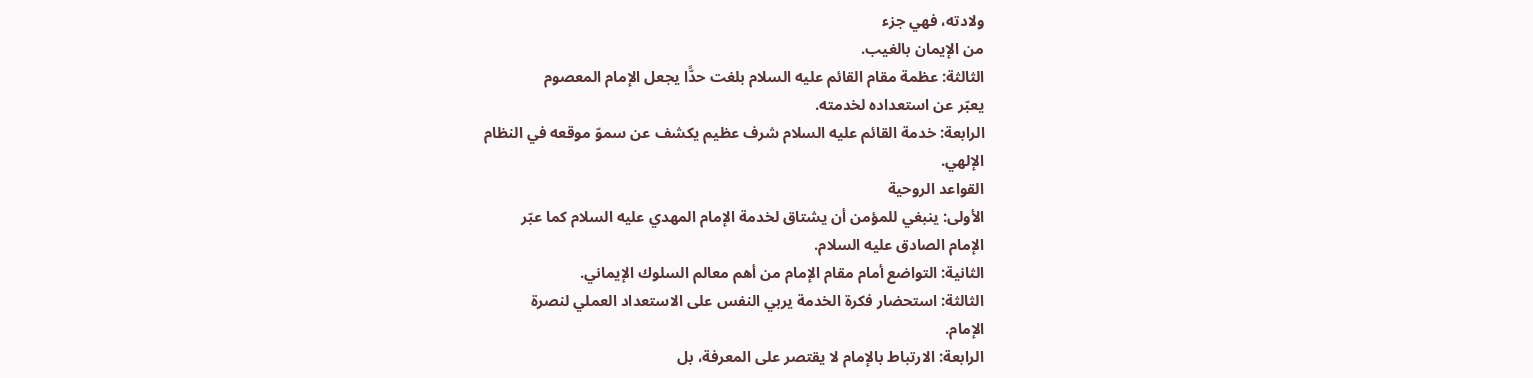ولادته، فهي جزء
من الإيمان بالغيب.
الثالثة: عظمة مقام القائم عليه السلام بلغت حدًّا يجعل الإمام المعصوم
يعبّر عن استعداده لخدمته.
الرابعة: خدمة القائم عليه السلام شرف عظيم يكشف عن سموّ موقعه في النظام
الإلهي.
القواعد الروحية
الأولى: ينبغي للمؤمن أن يشتاق لخدمة الإمام المهدي عليه السلام كما عبّر
الإمام الصادق عليه السلام.
الثانية: التواضع أمام مقام الإمام من أهم معالم السلوك الإيماني.
الثالثة: استحضار فكرة الخدمة يربي النفس على الاستعداد العملي لنصرة
الإمام.
الرابعة: الارتباط بالإمام لا يقتصر على المعرفة، بل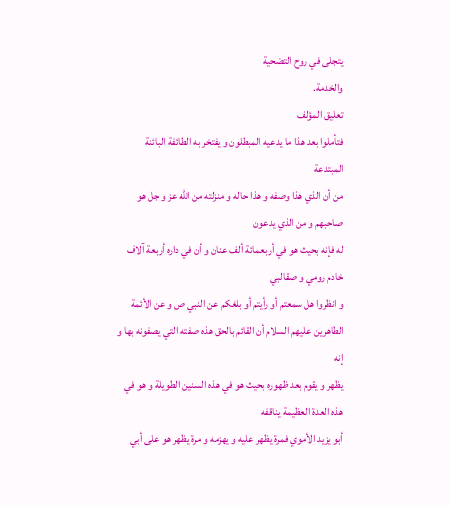يتجلى في روح التضحية
والخدمة.
تعليق المؤلف
فتأملوا بعد هذا ما يدعيه المبطلون و يفتخر به الطائفة البائنة المبتدعة
من أن الذي هذا وصفه و هذا حاله و منزلته من الله عز و جل هو صاحبهم و من الذي يدعون
له فإنه بحيث هو في أربعمائة ألف عنان و أن في داره أربعة آلاف خادم رومي و صقالبي
و انظروا هل سمعتم أو رأيتم أو بلغكم عن النبي ص و عن الأئمة
الطاهرين عليهم السلام أن القائم بالحق هذه صفته التي يصفونه بها و إنه
يظهر و يقوم بعد ظهوره بحيث هو في هذه السنين الطويلة و هو في هذه العدة العظيمة يناقفه
أبو يزيد الأموي فمرة يظهر عليه و يهزمه و مرة يظهر هو على أبي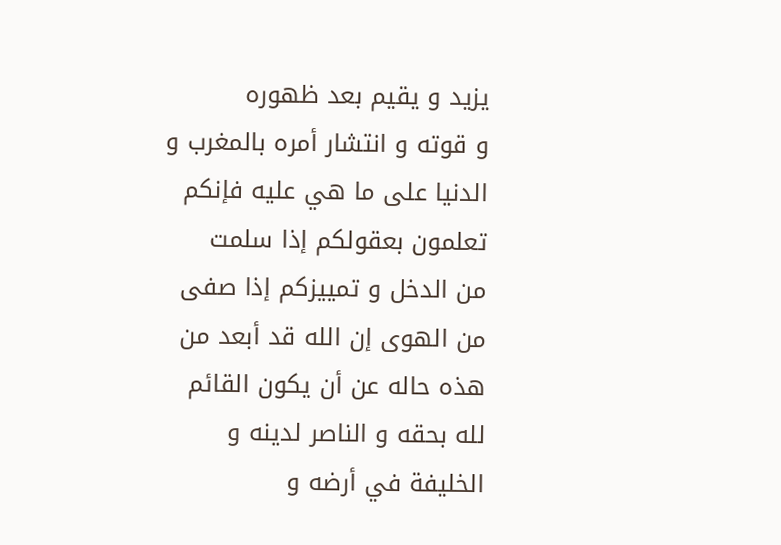يزيد و يقيم بعد ظهوره
و قوته و انتشار أمره بالمغرب و الدنيا على ما هي عليه فإنكم تعلمون بعقولكم إذا سلمت
من الدخل و تمييزكم إذا صفى من الهوى إن الله قد أبعد من هذه حاله عن أن يكون القائم
لله بحقه و الناصر لدينه و الخليفة في أرضه و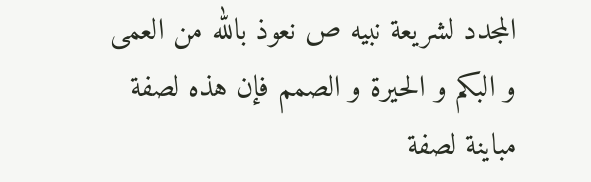المجدد لشريعة نبيه ص نعوذ بالله من العمى
و البكم و الحيرة و الصمم فإن هذه لصفة مباينة لصفة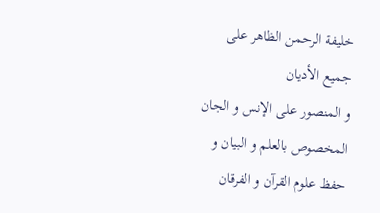خليفة الرحمن الظاهر على جميع الأديان
و المنصور على الإنس و الجان المخصوص بالعلم و البيان و حفظ علوم القرآن و الفرقان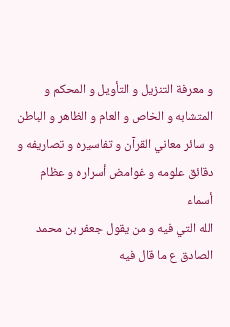و معرفة التنزيل و التأويل و المحكم و المتشابه و الخاص و العام و الظاهر و الباطن
و سائر معاني القرآن و تفاسيره و تصاريفه و دقائق علومه و غوامض أسراره و عظام أسماء
الله التي فيه و من يقول جعفر بن محمد الصادق ع ما قال فيه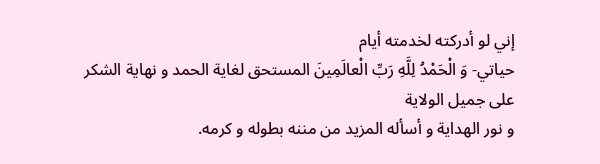إني لو أدركته لخدمته أيام
حياتي- وَ الْحَمْدُ لِلَّهِ رَبِّ الْعالَمِينَ المستحق لغاية الحمد و نهاية الشكر
على جميل الولاية
و نور الهداية و أسأله المزيد من مننه بطوله و كرمه.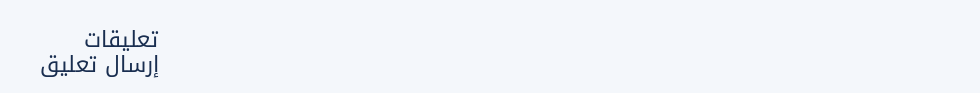تعليقات
إرسال تعليق